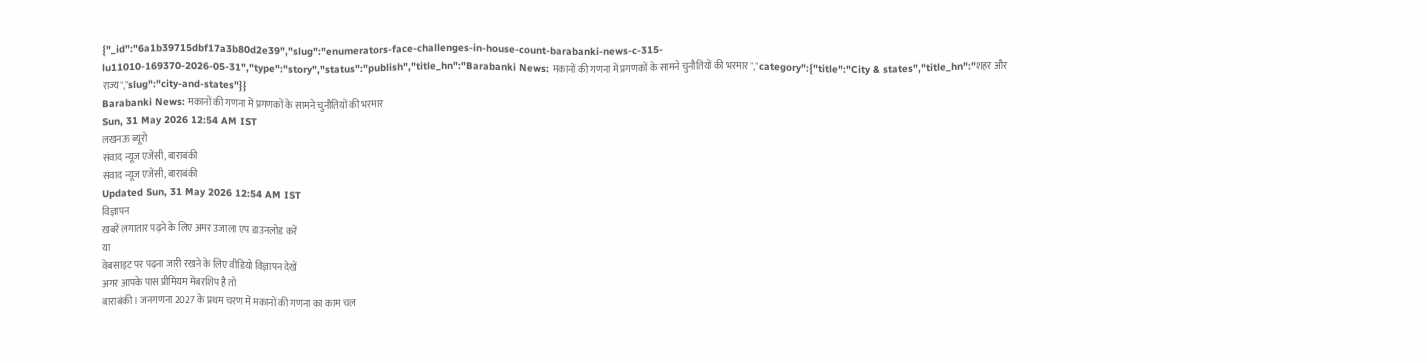{"_id":"6a1b39715dbf17a3b80d2e39","slug":"enumerators-face-challenges-in-house-count-barabanki-news-c-315-lu11010-169370-2026-05-31","type":"story","status":"publish","title_hn":"Barabanki News: मकानों की गणना में प्रगणकों के सामने चुनौतियों की भरमार","category":{"title":"City & states","title_hn":"शहर और राज्य","slug":"city-and-states"}}
Barabanki News: मकानों की गणना में प्रगणकों के सामने चुनौतियों की भरमार
Sun, 31 May 2026 12:54 AM IST
लखनऊ ब्यूरो
संवाद न्यूज एजेंसी, बाराबंकी
संवाद न्यूज एजेंसी, बाराबंकी
Updated Sun, 31 May 2026 12:54 AM IST
विज्ञापन
खबरें लगातार पढ़ने के लिए अमर उजाला एप डाउनलोड करें
या
वेबसाइट पर पढ़ना जारी रखने के लिए वीडियो विज्ञापन देखें
अगर आपके पास प्रीमियम मेंबरशिप है तो
बाराबंकी। जनगणना 2027 के प्रथम चरण में मकानों की गणना का काम चल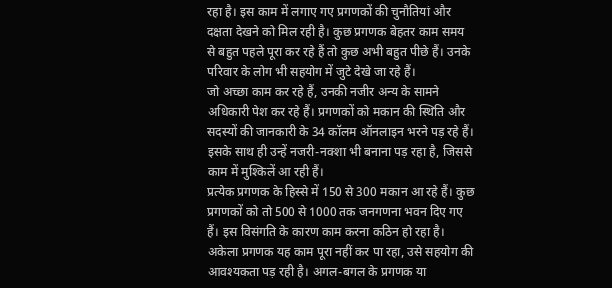रहा है। इस काम में लगाए गए प्रगणकों की चुनौतियां और दक्षता देखने को मिल रही है। कुछ प्रगणक बेहतर काम समय से बहुत पहले पूरा कर रहे हैं तो कुछ अभी बहुत पीछे हैं। उनके परिवार के लोग भी सहयोग में जुटे देखे जा रहे हैं।
जो अच्छा काम कर रहे हैं, उनकी नजीर अन्य के सामने अधिकारी पेश कर रहे हैं। प्रगणकों को मकान की स्थिति और सदस्यों की जानकारी के 34 कॉलम ऑनलाइन भरने पड़ रहे हैं। इसके साथ ही उन्हें नजरी-नक्शा भी बनाना पड़ रहा है, जिससे काम में मुश्किलें आ रही हैं।
प्रत्येक प्रगणक के हिस्से में 150 से 300 मकान आ रहे हैं। कुछ प्रगणकों को तो 500 से 1000 तक जनगणना भवन दिए गए हैं। इस विसंगति के कारण काम करना कठिन हो रहा है। अकेला प्रगणक यह काम पूरा नहीं कर पा रहा, उसे सहयोग की आवश्यकता पड़ रही है। अगल-बगल के प्रगणक या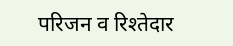परिजन व रिश्तेदार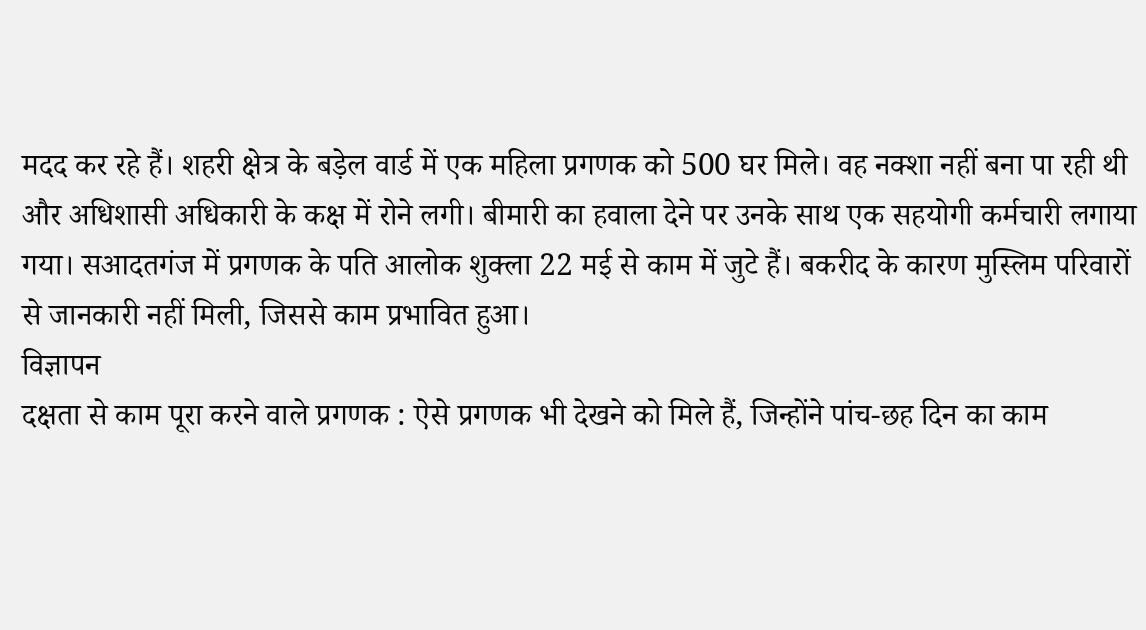मदद कर रहे हैं। शहरी क्षेत्र के बड़ेल वार्ड में एक महिला प्रगणक को 500 घर मिले। वह नक्शा नहीं बना पा रही थी और अधिशासी अधिकारी के कक्ष में रोने लगी। बीमारी का हवाला देने पर उनके साथ एक सहयोगी कर्मचारी लगाया गया। सआदतगंज में प्रगणक के पति आलोक शुक्ला 22 मई से काम में जुटे हैं। बकरीद के कारण मुस्लिम परिवारों से जानकारी नहीं मिली, जिससे काम प्रभावित हुआ।
विज्ञापन
दक्षता से काम पूरा करने वाले प्रगणक : ऐसे प्रगणक भी देखने को मिले हैं, जिन्होंने पांच-छह दिन का काम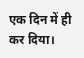एक दिन में ही कर दिया।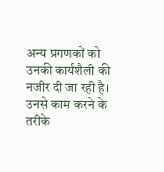अन्य प्रगणकों को उनकी कार्यशैली की नजीर दी जा रही है। उनसे काम करने के तरीके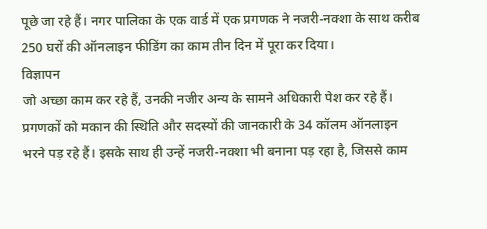पूछे जा रहे हैं। नगर पालिका के एक वार्ड में एक प्रगणक ने नजरी-नक्शा के साथ करीब 250 घरों की ऑनलाइन फीडिंग का काम तीन दिन में पूरा कर दिया।
विज्ञापन
जो अच्छा काम कर रहे हैं, उनकी नजीर अन्य के सामने अधिकारी पेश कर रहे हैं। प्रगणकों को मकान की स्थिति और सदस्यों की जानकारी के 34 कॉलम ऑनलाइन भरने पड़ रहे हैं। इसके साथ ही उन्हें नजरी-नक्शा भी बनाना पड़ रहा है, जिससे काम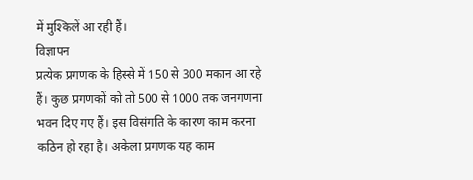में मुश्किलें आ रही हैं।
विज्ञापन
प्रत्येक प्रगणक के हिस्से में 150 से 300 मकान आ रहे हैं। कुछ प्रगणकों को तो 500 से 1000 तक जनगणना भवन दिए गए हैं। इस विसंगति के कारण काम करना कठिन हो रहा है। अकेला प्रगणक यह काम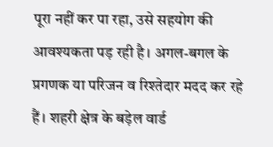पूरा नहीं कर पा रहा, उसे सहयोग की आवश्यकता पड़ रही है। अगल-बगल के प्रगणक या परिजन व रिश्तेदार मदद कर रहे हैं। शहरी क्षेत्र के बड़ेल वार्ड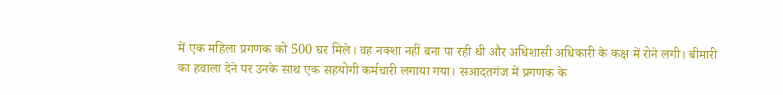में एक महिला प्रगणक को 500 घर मिले। वह नक्शा नहीं बना पा रही थी और अधिशासी अधिकारी के कक्ष में रोने लगी। बीमारी का हवाला देने पर उनके साथ एक सहयोगी कर्मचारी लगाया गया। सआदतगंज में प्रगणक के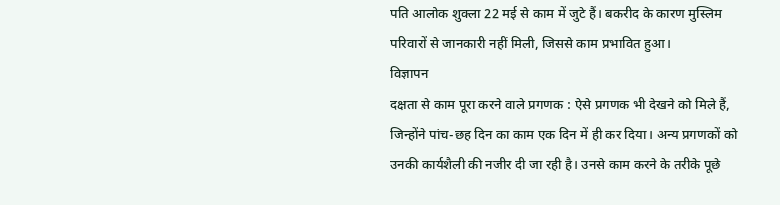पति आलोक शुक्ला 22 मई से काम में जुटे हैं। बकरीद के कारण मुस्लिम परिवारों से जानकारी नहीं मिली, जिससे काम प्रभावित हुआ।
विज्ञापन
दक्षता से काम पूरा करने वाले प्रगणक : ऐसे प्रगणक भी देखने को मिले हैं, जिन्होंने पांच-छह दिन का काम एक दिन में ही कर दिया। अन्य प्रगणकों को उनकी कार्यशैली की नजीर दी जा रही है। उनसे काम करने के तरीके पूछे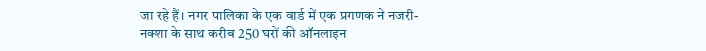जा रहे हैं। नगर पालिका के एक वार्ड में एक प्रगणक ने नजरी-नक्शा के साथ करीब 250 घरों की ऑनलाइन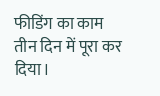फीडिंग का काम तीन दिन में पूरा कर दिया।